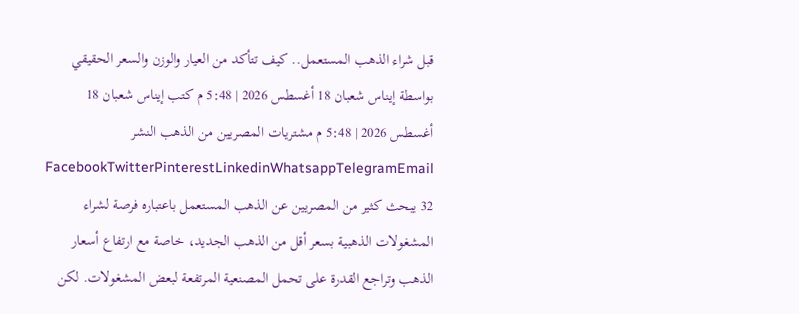قبل شراء الذهب المستعمل.. كيف تتأكد من العيار والوزن والسعر الحقيقي بواسطة إيناس شعبان 18 أغسطس 2026 | 5:48 م كتب إيناس شعبان 18 أغسطس 2026 | 5:48 م مشتريات المصريين من الذهب النشر FacebookTwitterPinterestLinkedinWhatsappTelegramEmail 32 يبحث كثير من المصريين عن الذهب المستعمل باعتباره فرصة لشراء المشغولات الذهبية بسعر أقل من الذهب الجديد، خاصة مع ارتفاع أسعار الذهب وتراجع القدرة على تحمل المصنعية المرتفعة لبعض المشغولات. لكن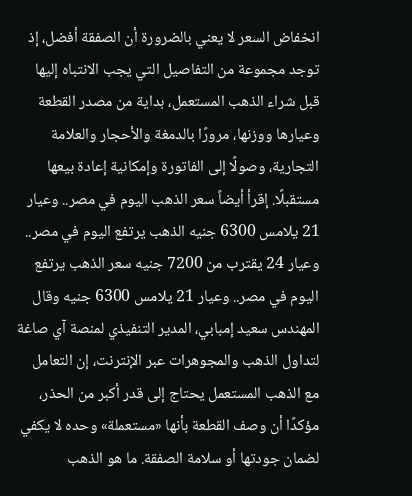انخفاض السعر لا يعني بالضرورة أن الصفقة أفضل، إذ توجد مجموعة من التفاصيل التي يجب الانتباه إليها قبل شراء الذهب المستعمل، بداية من مصدر القطعة وعيارها ووزنها، مرورًا بالدمغة والأحجار والعلامة التجارية، وصولًا إلى الفاتورة وإمكانية إعادة بيعها مستقبلًا. إقرأ أيضاً سعر الذهب اليوم في مصر.. وعيار 21 يلامس 6300 جنيه الذهب يرتفع اليوم في مصر.. وعيار 24 يقترب من 7200 جنيه سعر الذهب يرتفع اليوم في مصر.. وعيار 21 يلامس 6300 جنيه وقال المهندس سعيد إمبابي، المدير التنفيذي لمنصة آي صاغة لتداول الذهب والمجوهرات عبر الإنترنت، إن التعامل مع الذهب المستعمل يحتاج إلى قدر أكبر من الحذر، مؤكدًا أن وصف القطعة بأنها «مستعملة» وحده لا يكفي لضمان جودتها أو سلامة الصفقة. ما هو الذهب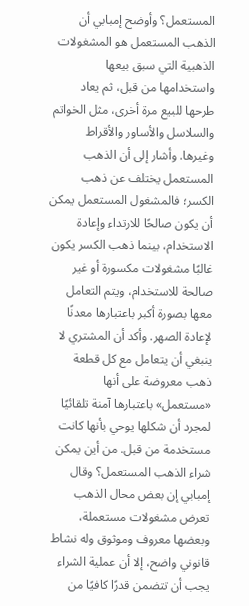المستعمل؟ وأوضح إمبابي أن الذهب المستعمل هو المشغولات الذهبية التي سبق بيعها واستخدامها من قبل، ثم يعاد طرحها للبيع مرة أخرى، مثل الخواتم والسلاسل والأساور والأقراط وغيرها. وأشار إلى أن الذهب المستعمل يختلف عن ذهب الكسر؛ فالمشغول المستعمل يمكن أن يكون صالحًا للارتداء وإعادة الاستخدام، بينما ذهب الكسر يكون غالبًا مشغولات مكسورة أو غير صالحة للاستخدام، ويتم التعامل معها بصورة أكبر باعتبارها معدنًا لإعادة الصهر. وأكد أن المشتري لا ينبغي أن يتعامل مع كل قطعة ذهب معروضة على أنها «مستعمل» باعتبارها آمنة تلقائيًا لمجرد أن شكلها يوحي بأنها كانت مستخدمة من قبل. من أين يمكن شراء الذهب المستعمل؟ وقال إمبابي إن بعض محال الذهب تعرض مشغولات مستعملة، وبعضها معروف وموثوق وله نشاط قانوني واضح، إلا أن عملية الشراء يجب أن تتضمن قدرًا كافيًا من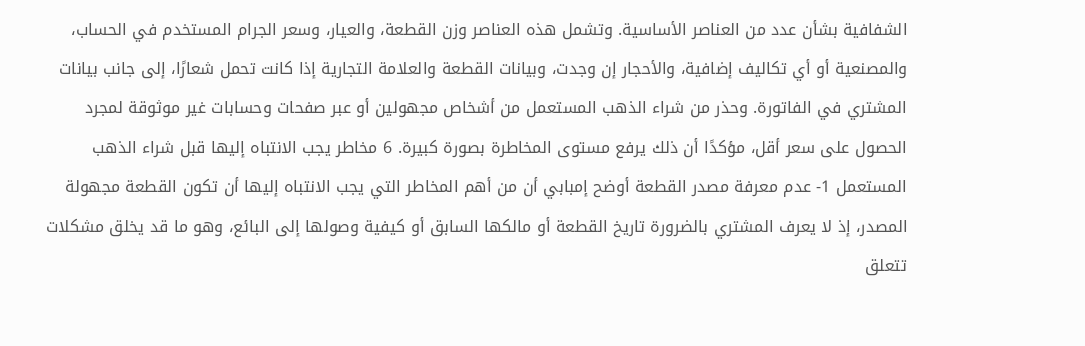الشفافية بشأن عدد من العناصر الأساسية. وتشمل هذه العناصر وزن القطعة، والعيار، وسعر الجرام المستخدم في الحساب، والمصنعية أو أي تكاليف إضافية، والأحجار إن وجدت، وبيانات القطعة والعلامة التجارية إذا كانت تحمل شعارًا، إلى جانب بيانات المشتري في الفاتورة. وحذر من شراء الذهب المستعمل من أشخاص مجهولين أو عبر صفحات وحسابات غير موثوقة لمجرد الحصول على سعر أقل، مؤكدًا أن ذلك يرفع مستوى المخاطرة بصورة كبيرة. 6 مخاطر يجب الانتباه إليها قبل شراء الذهب المستعمل 1- عدم معرفة مصدر القطعة أوضح إمبابي أن من أهم المخاطر التي يجب الانتباه إليها أن تكون القطعة مجهولة المصدر، إذ لا يعرف المشتري بالضرورة تاريخ القطعة أو مالكها السابق أو كيفية وصولها إلى البائع، وهو ما قد يخلق مشكلات تتعلق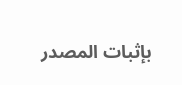بإثبات المصدر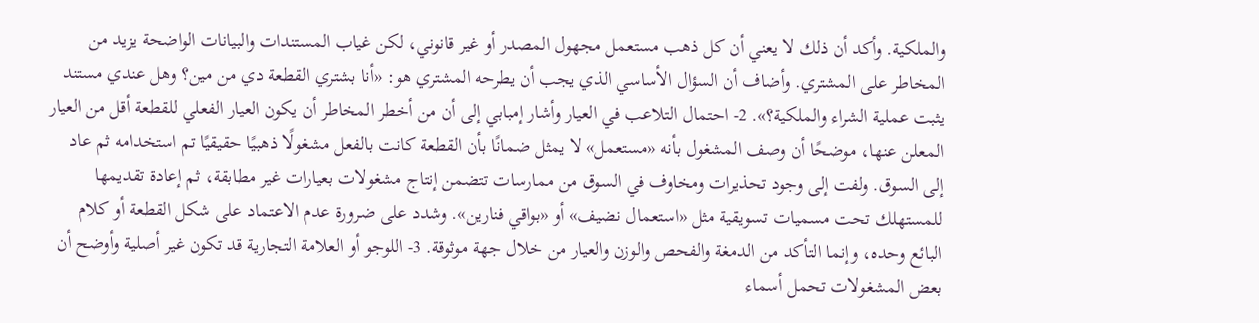والملكية. وأكد أن ذلك لا يعني أن كل ذهب مستعمل مجهول المصدر أو غير قانوني، لكن غياب المستندات والبيانات الواضحة يزيد من المخاطر على المشتري. وأضاف أن السؤال الأساسي الذي يجب أن يطرحه المشتري هو: «أنا بشتري القطعة دي من مين؟ وهل عندي مستند يثبت عملية الشراء والملكية؟». 2- احتمال التلاعب في العيار وأشار إمبابي إلى أن من أخطر المخاطر أن يكون العيار الفعلي للقطعة أقل من العيار المعلن عنها، موضحًا أن وصف المشغول بأنه «مستعمل» لا يمثل ضمانًا بأن القطعة كانت بالفعل مشغولًا ذهبيًا حقيقيًا تم استخدامه ثم عاد إلى السوق. ولفت إلى وجود تحذيرات ومخاوف في السوق من ممارسات تتضمن إنتاج مشغولات بعيارات غير مطابقة، ثم إعادة تقديمها للمستهلك تحت مسميات تسويقية مثل «استعمال نضيف» أو «بواقي فنارين». وشدد على ضرورة عدم الاعتماد على شكل القطعة أو كلام البائع وحده، وإنما التأكد من الدمغة والفحص والوزن والعيار من خلال جهة موثوقة. 3- اللوجو أو العلامة التجارية قد تكون غير أصلية وأوضح أن بعض المشغولات تحمل أسماء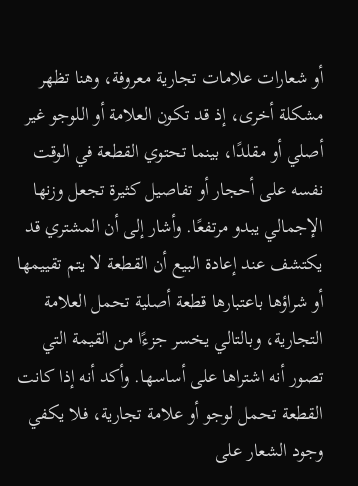أو شعارات علامات تجارية معروفة، وهنا تظهر مشكلة أخرى، إذ قد تكون العلامة أو اللوجو غير أصلي أو مقلدًا، بينما تحتوي القطعة في الوقت نفسه على أحجار أو تفاصيل كثيرة تجعل وزنها الإجمالي يبدو مرتفعًا. وأشار إلى أن المشتري قد يكتشف عند إعادة البيع أن القطعة لا يتم تقييمها أو شراؤها باعتبارها قطعة أصلية تحمل العلامة التجارية، وبالتالي يخسر جزءًا من القيمة التي تصور أنه اشتراها على أساسها. وأكد أنه إذا كانت القطعة تحمل لوجو أو علامة تجارية، فلا يكفي وجود الشعار على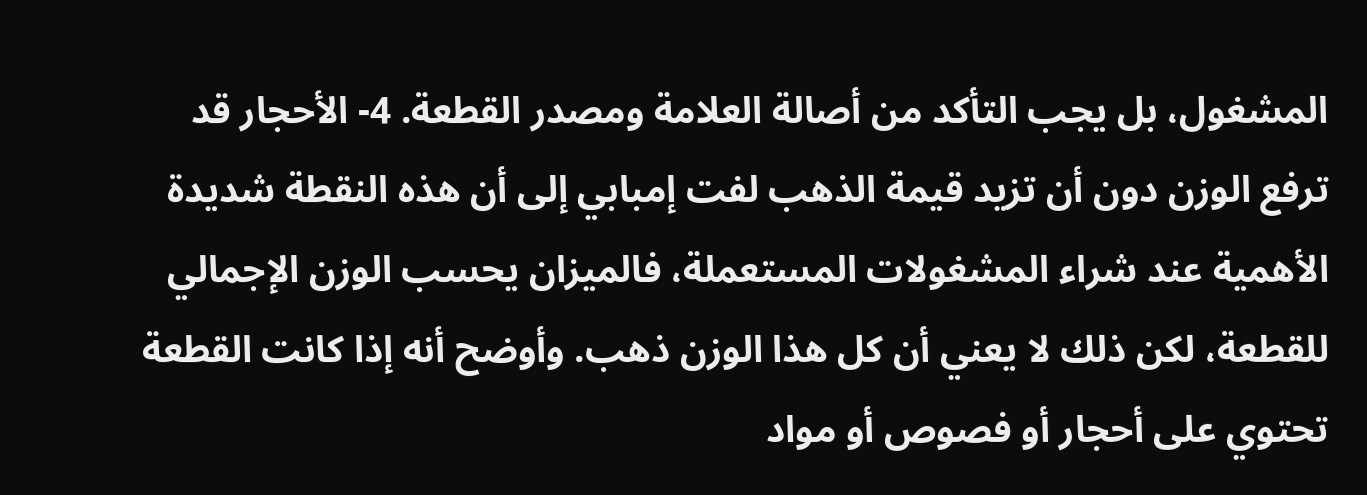المشغول، بل يجب التأكد من أصالة العلامة ومصدر القطعة. 4- الأحجار قد ترفع الوزن دون أن تزيد قيمة الذهب لفت إمبابي إلى أن هذه النقطة شديدة الأهمية عند شراء المشغولات المستعملة، فالميزان يحسب الوزن الإجمالي للقطعة، لكن ذلك لا يعني أن كل هذا الوزن ذهب. وأوضح أنه إذا كانت القطعة تحتوي على أحجار أو فصوص أو مواد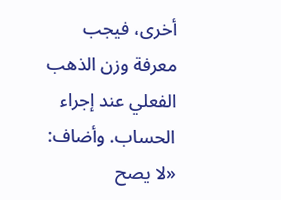أخرى، فيجب معرفة وزن الذهب الفعلي عند إجراء الحساب. وأضاف: «لا يصح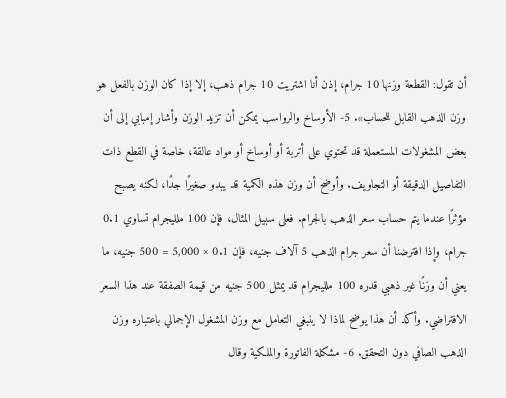أن تقول: القطعة وزنها 10 جرام، إذن أنا اشتريت 10 جرام ذهب، إلا إذا كان الوزن بالفعل هو وزن الذهب القابل للحساب». 5- الأوساخ والرواسب يمكن أن تزيد الوزن وأشار إمبابي إلى أن بعض المشغولات المستعملة قد تحتوي على أتربة أو أوساخ أو مواد عالقة، خاصة في القطع ذات التفاصيل الدقيقة أو التجاويف. وأوضح أن وزن هذه الكمية قد يبدو صغيرًا جدًا، لكنه يصبح مؤثرًا عندما يتم حساب سعر الذهب بالجرام. فعلى سبيل المثال، فإن 100 ملليجرام تساوي 0.1 جرام، وإذا افترضنا أن سعر جرام الذهب 5 آلاف جنيه، فإن 0.1 × 5,000 = 500 جنيه، ما يعني أن وزنًا غير ذهبي قدره 100 ملليجرام قد يمثل 500 جنيه من قيمة الصفقة عند هذا السعر الافتراضي. وأكد أن هذا يوضح لماذا لا ينبغي التعامل مع وزن المشغول الإجمالي باعتباره وزن الذهب الصافي دون التحقق. 6- مشكلة الفاتورة والملكية وقال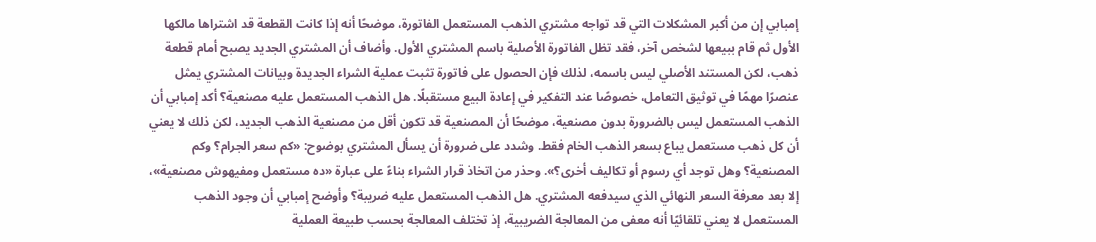إمبابي إن من أكبر المشكلات التي قد تواجه مشتري الذهب المستعمل الفاتورة، موضحًا أنه إذا كانت القطعة قد اشتراها مالكها الأول ثم قام ببيعها لشخص آخر، فقد تظل الفاتورة الأصلية باسم المشتري الأول. وأضاف أن المشتري الجديد يصبح أمام قطعة ذهب، لكن المستند الأصلي ليس باسمه، لذلك فإن الحصول على فاتورة تثبت عملية الشراء الجديدة وبيانات المشتري يمثل عنصرًا مهمًا في توثيق التعامل، خصوصًا عند التفكير في إعادة البيع مستقبلًا. هل الذهب المستعمل عليه مصنعية؟ أكد إمبابي أن الذهب المستعمل ليس بالضرورة بدون مصنعية، موضحًا أن المصنعية قد تكون أقل من مصنعية الذهب الجديد، لكن ذلك لا يعني أن كل ذهب مستعمل يباع بسعر الذهب الخام فقط. وشدد على ضرورة أن يسأل المشتري بوضوح: «كم سعر الجرام؟ وكم المصنعية؟ وهل توجد أي رسوم أو تكاليف أخرى؟». وحذر من اتخاذ قرار الشراء بناءً على عبارة «ده مستعمل ومفيهوش مصنعية»، إلا بعد معرفة السعر النهائي الذي سيدفعه المشتري. هل الذهب المستعمل عليه ضريبة؟ وأوضح إمبابي أن وجود الذهب المستعمل لا يعني تلقائيًا أنه معفى من المعالجة الضريبية، إذ تختلف المعالجة بحسب طبيعة العملية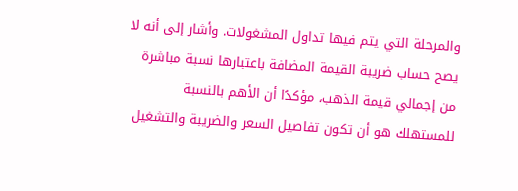والمرحلة التي يتم فيها تداول المشغولات. وأشار إلى أنه لا يصح حساب ضريبة القيمة المضافة باعتبارها نسبة مباشرة من إجمالي قيمة الذهب، مؤكدًا أن الأهم بالنسبة للمستهلك هو أن تكون تفاصيل السعر والضريبة والتشغيل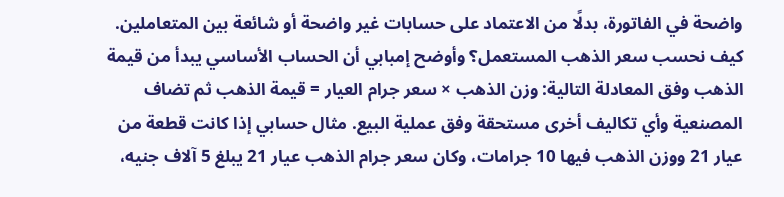واضحة في الفاتورة، بدلًا من الاعتماد على حسابات غير واضحة أو شائعة بين المتعاملين. كيف نحسب سعر الذهب المستعمل؟ وأوضح إمبابي أن الحساب الأساسي يبدأ من قيمة الذهب وفق المعادلة التالية: وزن الذهب × سعر جرام العيار = قيمة الذهب ثم تضاف المصنعية وأي تكاليف أخرى مستحقة وفق عملية البيع. مثال حسابي إذا كانت قطعة من عيار 21 ووزن الذهب فيها 10 جرامات، وكان سعر جرام الذهب عيار 21 يبلغ 5 آلاف جنيه،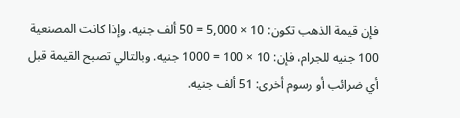فإن قيمة الذهب تكون: 10 × 5,000 = 50 ألف جنيه. وإذا كانت المصنعية 100 جنيه للجرام، فإن: 10 × 100 = 1000 جنيه. وبالتالي تصبح القيمة قبل أي ضرائب أو رسوم أخرى: 51 ألف جنيه.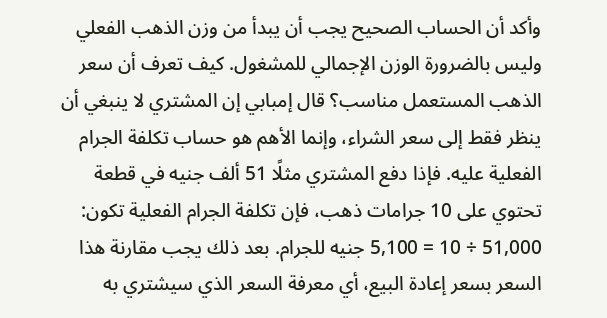وأكد أن الحساب الصحيح يجب أن يبدأ من وزن الذهب الفعلي وليس بالضرورة الوزن الإجمالي للمشغول. كيف تعرف أن سعر الذهب المستعمل مناسب؟ قال إمبابي إن المشتري لا ينبغي أن ينظر فقط إلى سعر الشراء، وإنما الأهم هو حساب تكلفة الجرام الفعلية عليه. فإذا دفع المشتري مثلًا 51 ألف جنيه في قطعة تحتوي على 10 جرامات ذهب، فإن تكلفة الجرام الفعلية تكون: 51,000 ÷ 10 = 5,100 جنيه للجرام. بعد ذلك يجب مقارنة هذا السعر بسعر إعادة البيع، أي معرفة السعر الذي سيشتري به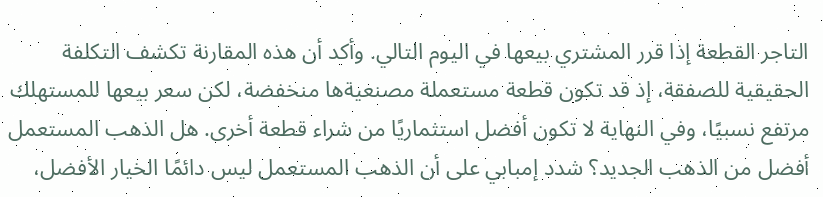التاجر القطعة إذا قرر المشتري بيعها في اليوم التالي. وأكد أن هذه المقارنة تكشف التكلفة الحقيقية للصفقة، إذ قد تكون قطعة مستعملة مصنعيةها منخفضة، لكن سعر بيعها للمستهلك مرتفع نسبيًا، وفي النهاية لا تكون أفضل استثماريًا من شراء قطعة أخرى. هل الذهب المستعمل أفضل من الذهب الجديد؟ شدد إمبابي على أن الذهب المستعمل ليس دائمًا الخيار الأفضل،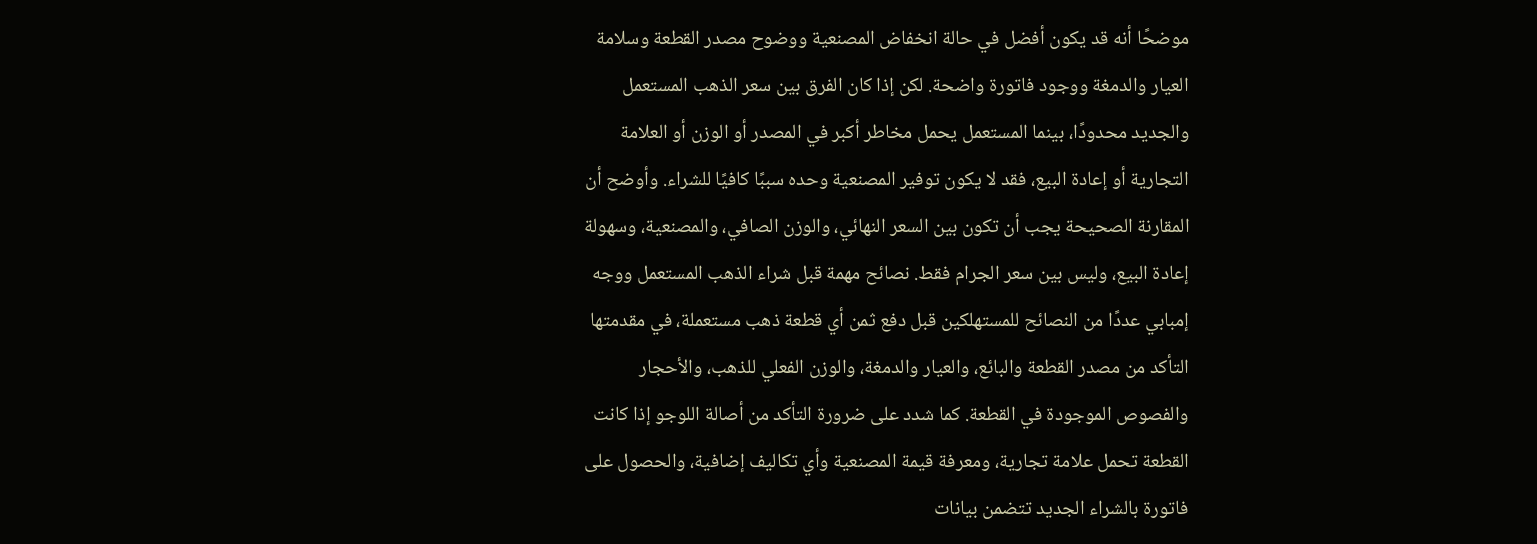موضحًا أنه قد يكون أفضل في حالة انخفاض المصنعية ووضوح مصدر القطعة وسلامة العيار والدمغة ووجود فاتورة واضحة. لكن إذا كان الفرق بين سعر الذهب المستعمل والجديد محدودًا، بينما المستعمل يحمل مخاطر أكبر في المصدر أو الوزن أو العلامة التجارية أو إعادة البيع، فقد لا يكون توفير المصنعية وحده سببًا كافيًا للشراء. وأوضح أن المقارنة الصحيحة يجب أن تكون بين السعر النهائي، والوزن الصافي، والمصنعية، وسهولة إعادة البيع، وليس بين سعر الجرام فقط. نصائح مهمة قبل شراء الذهب المستعمل ووجه إمبابي عددًا من النصائح للمستهلكين قبل دفع ثمن أي قطعة ذهب مستعملة، في مقدمتها التأكد من مصدر القطعة والبائع، والعيار والدمغة، والوزن الفعلي للذهب، والأحجار والفصوص الموجودة في القطعة. كما شدد على ضرورة التأكد من أصالة اللوجو إذا كانت القطعة تحمل علامة تجارية، ومعرفة قيمة المصنعية وأي تكاليف إضافية، والحصول على فاتورة بالشراء الجديد تتضمن بيانات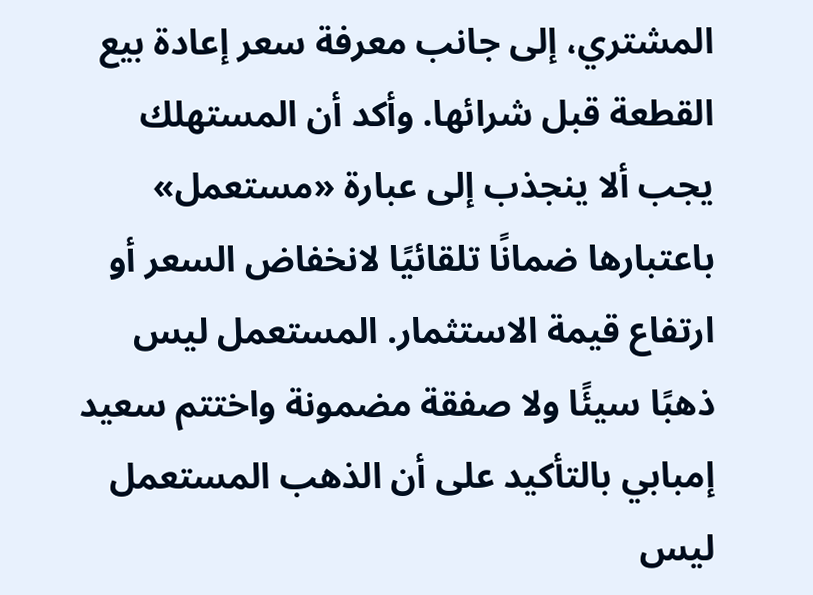المشتري، إلى جانب معرفة سعر إعادة بيع القطعة قبل شرائها. وأكد أن المستهلك يجب ألا ينجذب إلى عبارة «مستعمل» باعتبارها ضمانًا تلقائيًا لانخفاض السعر أو ارتفاع قيمة الاستثمار. المستعمل ليس ذهبًا سيئًا ولا صفقة مضمونة واختتم سعيد إمبابي بالتأكيد على أن الذهب المستعمل ليس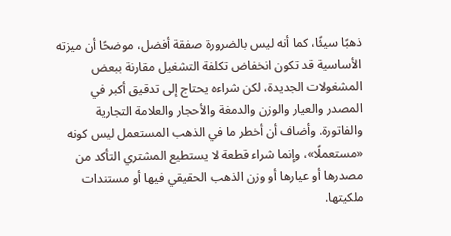ذهبًا سيئًا، كما أنه ليس بالضرورة صفقة أفضل، موضحًا أن ميزته الأساسية قد تكون انخفاض تكلفة التشغيل مقارنة ببعض المشغولات الجديدة، لكن شراءه يحتاج إلى تدقيق أكبر في المصدر والعيار والوزن والدمغة والأحجار والعلامة التجارية والفاتورة. وأضاف أن أخطر ما في الذهب المستعمل ليس كونه «مستعملًا»، وإنما شراء قطعة لا يستطيع المشتري التأكد من مصدرها أو عيارها أو وزن الذهب الحقيقي فيها أو مستندات ملكيتها.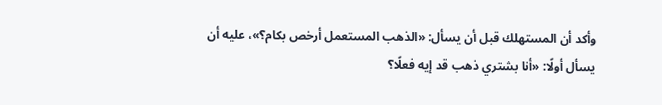وأكد أن المستهلك قبل أن يسأل: «الذهب المستعمل أرخص بكام؟»، عليه أن يسأل أولًا: «أنا بشتري ذهب قد إيه فعلًا؟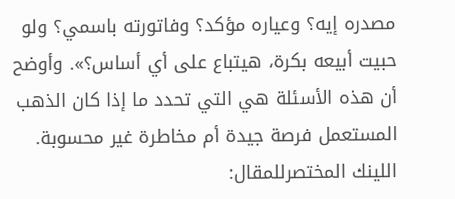مصدره إيه؟ وعياره مؤكد؟ وفاتورته باسمي؟ ولو حبيت أبيعه بكرة، هيتباع على أي أساس؟». وأوضح أن هذه الأسئلة هي التي تحدد ما إذا كان الذهب المستعمل فرصة جيدة أم مخاطرة غير محسوبة. اللينك المختصرللمقال: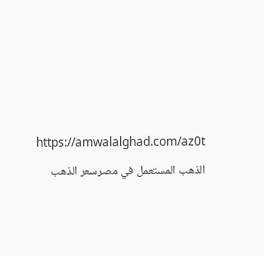https://amwalalghad.com/az0t الذهب المستعمل في مصرسعر الذهب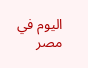اليوم في مصر